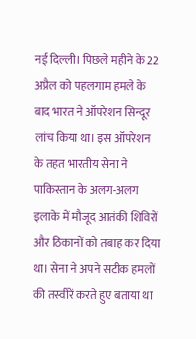नई दिल्ली। पिछले महीने के 22 अप्रैल को पहलगाम हमले के बाद भारत ने ऑपरेशन सिन्दूर लांच किया था। इस ऑपरेशन के तहत भारतीय सेना ने पाकिस्तान के अलग-अलग इलाके में मौजूद आतंकी शिविरों और ठिकानों को तबाह कर दिया था। सेना ने अपने सटीक हमलों की तस्वीरें करते हुए बताया था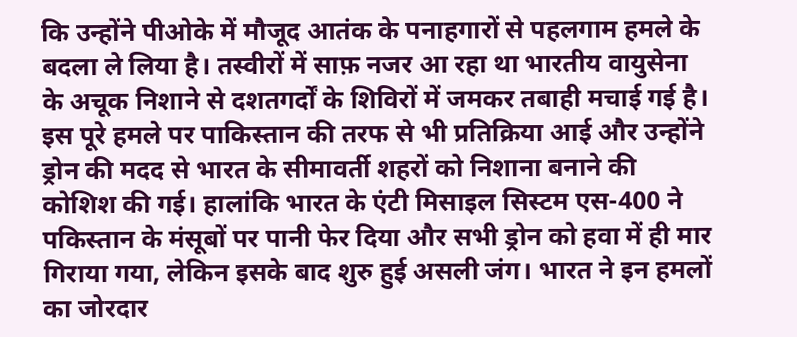कि उन्होंने पीओके में मौजूद आतंक के पनाहगारों से पहलगाम हमले के बदला ले लिया है। तस्वीरों में साफ़ नजर आ रहा था भारतीय वायुसेना के अचूक निशाने से दशतगर्दों के शिविरों में जमकर तबाही मचाई गई है।
इस पूरे हमले पर पाकिस्तान की तरफ से भी प्रतिक्रिया आई और उन्होंने ड्रोन की मदद से भारत के सीमावर्ती शहरों को निशाना बनाने की कोशिश की गई। हालांकि भारत के एंटी मिसाइल सिस्टम एस-400 ने पकिस्तान के मंसूबों पर पानी फेर दिया और सभी ड्रोन को हवा में ही मार गिराया गया, लेकिन इसके बाद शुरु हुई असली जंग। भारत ने इन हमलों का जोरदार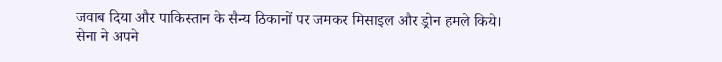जवाब दिया और पाकिस्तान के सैन्य ठिकानों पर जमकर मिसाइल और ड्रोन हमले किये।
सेना ने अपने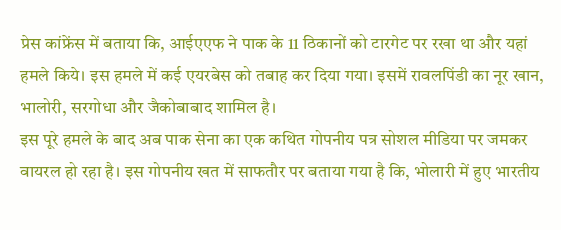प्रेस कांफ्रेंस में बताया कि, आईएएफ ने पाक के 11 ठिकानों को टारगेट पर रखा था और यहां हमले किये। इस हमले में कई एयरबेस को तबाह कर दिया गया। इसमें रावलपिंडी का नूर खान, भालोरी, सरगोधा और जैकोबाबाद शामिल है।
इस पूरे हमले के बाद अब पाक सेना का एक कथित गोपनीय पत्र सोशल मीडिया पर जमकर वायरल हो रहा है। इस गोपनीय खत में साफतौर पर बताया गया है कि, भोलारी में हुए भारतीय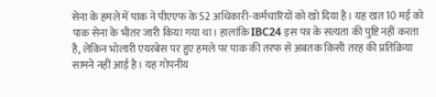सेना के हमले में पाक ने पीएएफ के 52 अधिकारी-कर्मचारियों को खो दिया है। यह खत 10 मई को पाक सेना के भीतर जारी किया गया था। हालांकि IBC24 इस पत्र के सत्यता की पुष्टि नहीं करता है, लेकिन भोलारी एयरबेस पर हुए हमले पर पाक की तरफ से अबतक किसी तरह की प्रतिक्रिया सामने नहीं आई है। यह गोपनीय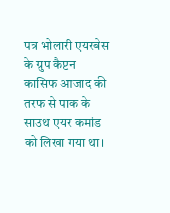पत्र भोलारी एयरबेस के ग्रुप कैप्टन कासिफ आजाद की तरफ से पाक के साउथ एयर कमांड को लिखा गया था।